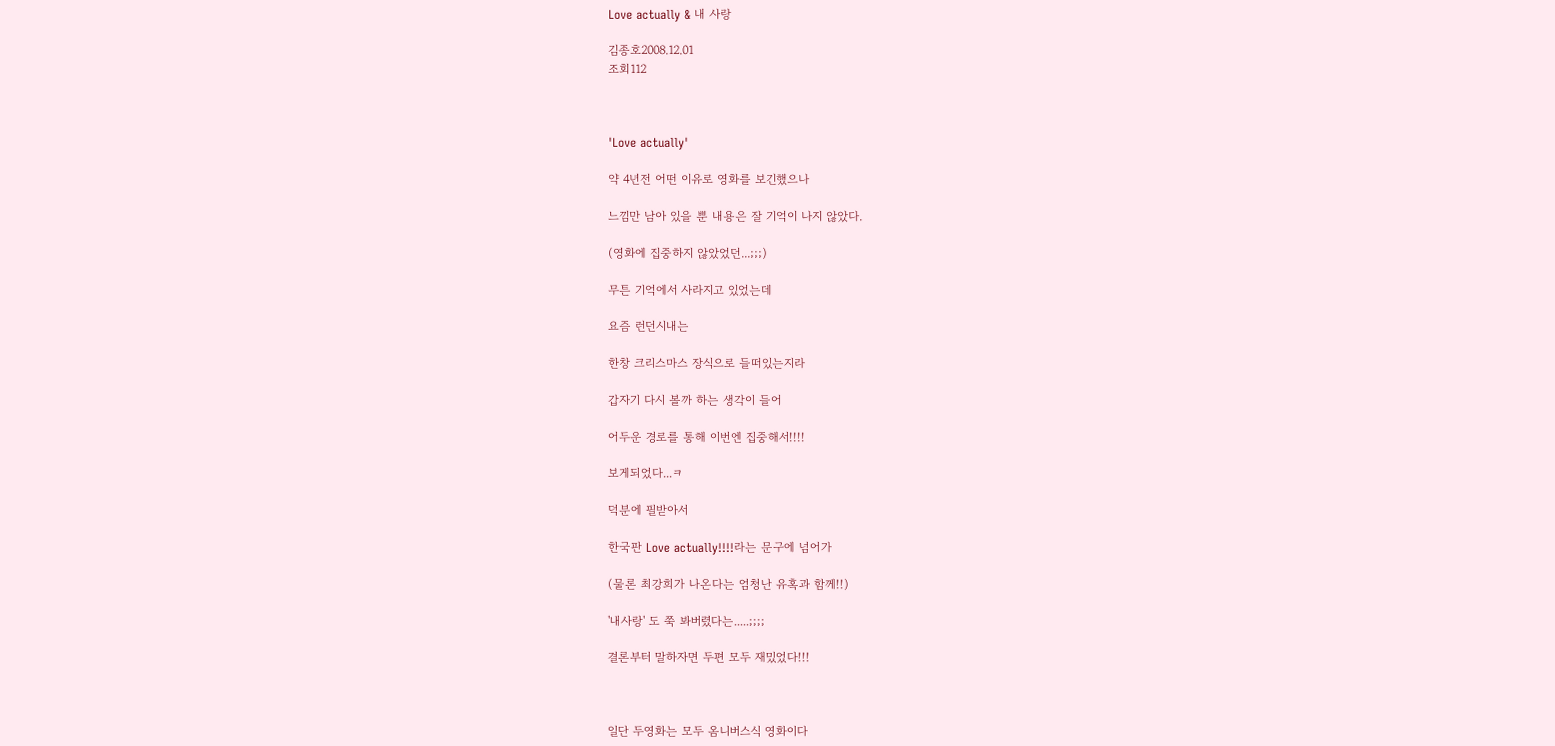Love actually & 내 사랑

김종호2008.12.01
조회112



'Love actually'

약 4년전 어떤 이유로 영화를 보긴했으나

느낌만 남아 있을 뿐 내용은 잘 기억이 나지 않았다.

(영화에 집중하지 않았었던...;;;)

무튼 기억에서 사라지고 있었는데

요즘 런던시내는

한창 크리스마스 장식으로 들떠있는지라

갑자기 다시 볼까 하는 생각이 들어

어두운 경로를 통해 이번엔 집중해서!!!!

보게되었다...ㅋ

덕분에 필받아서

한국판 Love actually!!!!라는 문구에 넘어가

(물론 최강희가 나온다는 엄청난 유혹과 함께!!)

'내사랑' 도 쭉 봐버렸다는.....;;;;

결론부터 말하자면 두편 모두 재밌었다!!!



일단 두영화는 모두 옴니버스식 영화이다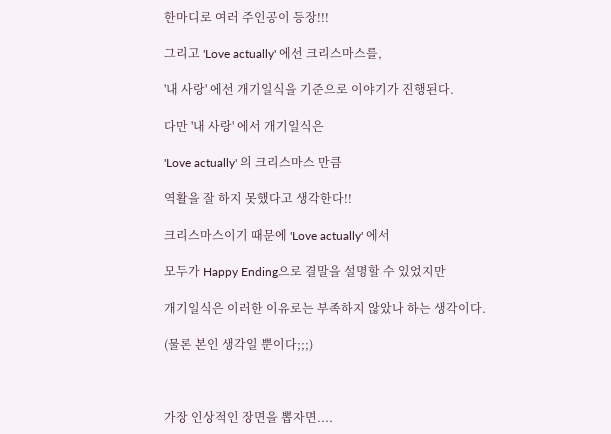한마디로 여러 주인공이 등장!!!

그리고 'Love actually' 에선 크리스마스를,

'내 사랑' 에선 개기일식을 기준으로 이야기가 진행된다.

다만 '내 사랑' 에서 개기일식은

'Love actually' 의 크리스마스 만큼

역활을 잘 하지 못했다고 생각한다!!

크리스마스이기 때문에 'Love actually' 에서

모두가 Happy Ending으로 결말을 설명할 수 있었지만

개기일식은 이러한 이유로는 부족하지 않았나 하는 생각이다.

(물론 본인 생각일 뿐이다;;;)



가장 인상적인 장면을 뽑자면....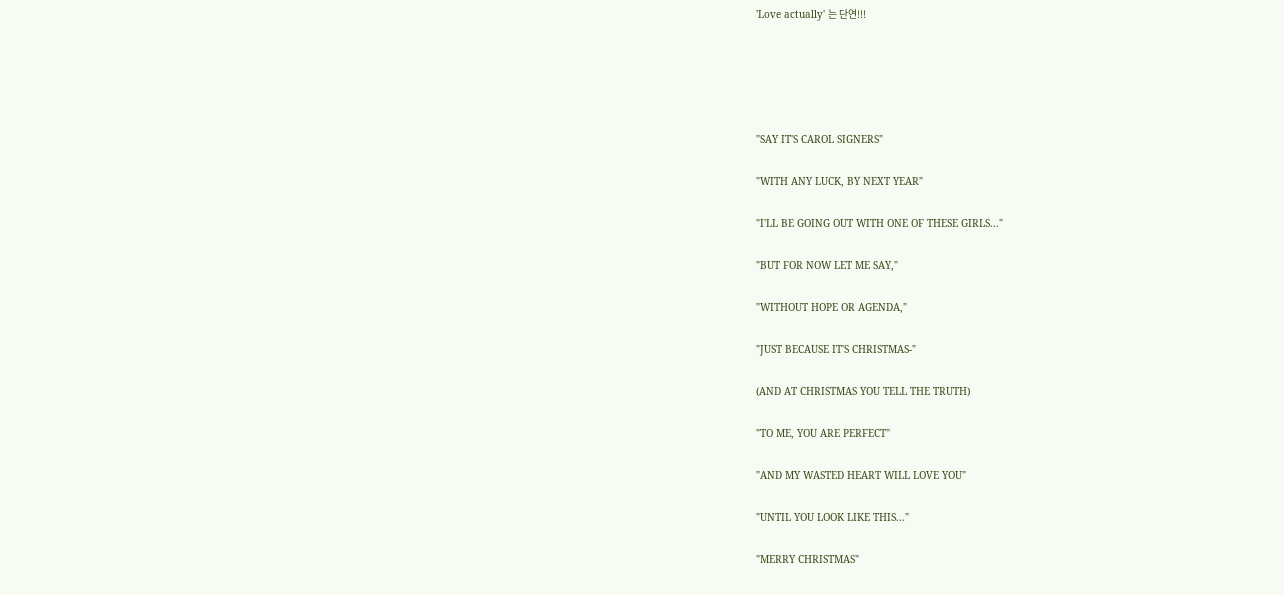'Love actually' 는 단연!!!





"SAY IT'S CAROL SIGNERS"

"WITH ANY LUCK, BY NEXT YEAR"

"I'LL BE GOING OUT WITH ONE OF THESE GIRLS..."

"BUT FOR NOW LET ME SAY,"

"WITHOUT HOPE OR AGENDA,"

"JUST BECAUSE IT'S CHRISTMAS-"

(AND AT CHRISTMAS YOU TELL THE TRUTH)

"TO ME, YOU ARE PERFECT"

"AND MY WASTED HEART WILL LOVE YOU"

"UNTIL YOU LOOK LIKE THIS..."

"MERRY CHRISTMAS"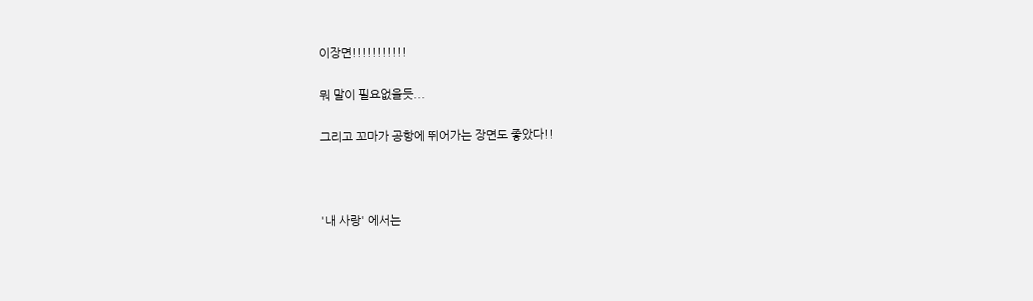이장면!!!!!!!!!!!

뭐 말이 필요없을듯...

그리고 꼬마가 공항에 뛰어가는 장면도 좋았다!!



'내 사랑' 에서는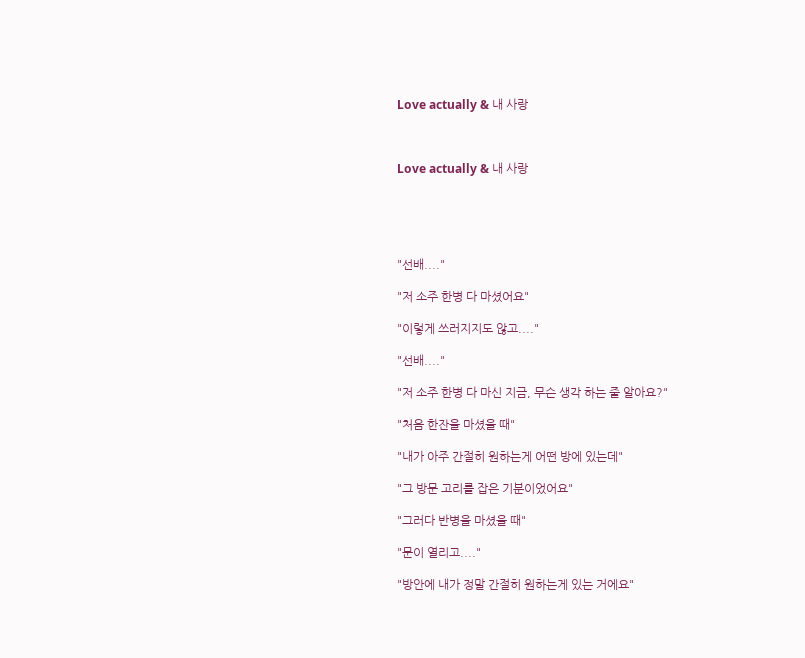Love actually & 내 사랑



Love actually & 내 사랑





"선배...."

"저 소주 한병 다 마셨어요"

"이렇게 쓰러지지도 않고...."

"선배...."

"저 소주 한병 다 마신 지금, 무슨 생각 하는 줄 알아요?"

"처음 한잔을 마셨을 때"

"내가 아주 간절히 원하는게 어떤 방에 있는데"

"그 방문 고리를 잡은 기분이었어요"

"그러다 반병을 마셨을 때"

"문이 열리고...."

"방안에 내가 정말 간절히 원하는게 있는 거에요"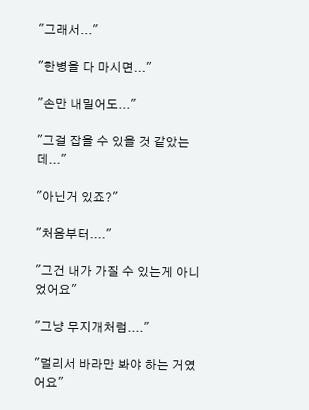"그래서..."

"한병을 다 마시면..."

"손만 내밀어도..."

"그걸 잡을 수 있을 것 같았는데..."

"아닌거 있죠?"

"처음부터...."

"그건 내가 가질 수 있는게 아니었어요"

"그냥 무지개처럼...."

"멀리서 바라만 봐야 하는 거였어요"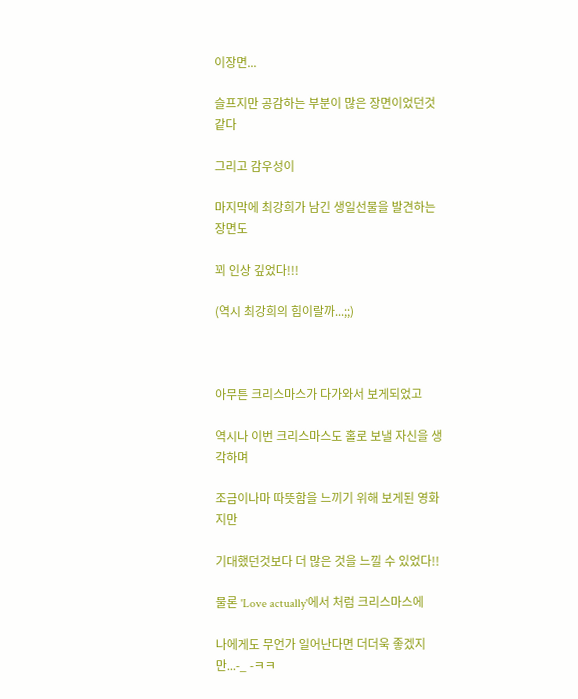이장면...

슬프지만 공감하는 부분이 많은 장면이었던것 같다

그리고 감우성이

마지막에 최강희가 남긴 생일선물을 발견하는 장면도

꾀 인상 깊었다!!!

(역시 최강희의 힘이랄까...;;)



아무튼 크리스마스가 다가와서 보게되었고

역시나 이번 크리스마스도 홀로 보낼 자신을 생각하며

조금이나마 따뜻함을 느끼기 위해 보게된 영화지만

기대했던것보다 더 많은 것을 느낄 수 있었다!!

물론 'Love actually'에서 처럼 크리스마스에

나에게도 무언가 일어난다면 더더욱 좋겠지만...-_ -ㅋㅋ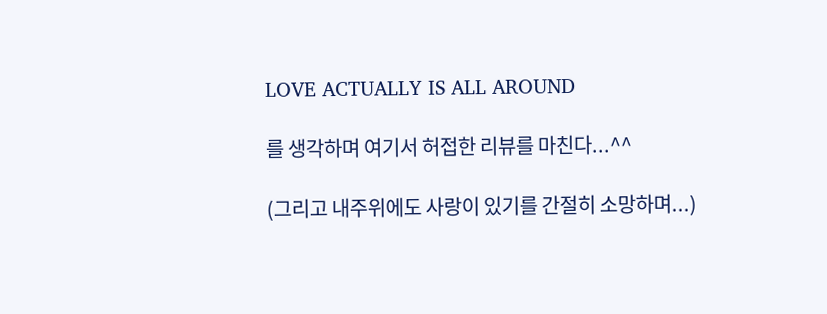LOVE ACTUALLY IS ALL AROUND

를 생각하며 여기서 허접한 리뷰를 마친다...^^

(그리고 내주위에도 사랑이 있기를 간절히 소망하며...)